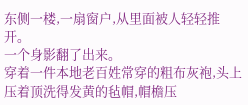东侧一楼,一扇窗户,从里面被人轻轻推开。
一个身影翻了出来。
穿着一件本地老百姓常穿的粗布灰袍,头上压着顶洗得发黄的毡帽,帽檐压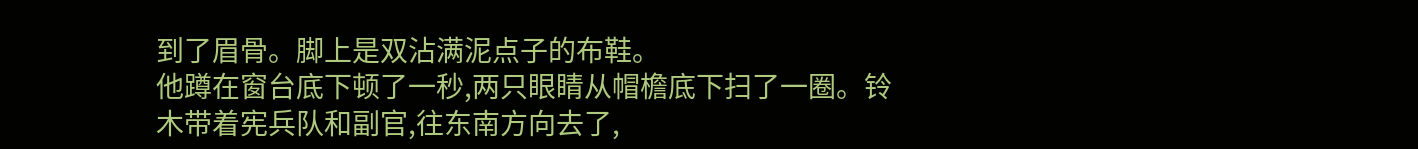到了眉骨。脚上是双沾满泥点子的布鞋。
他蹲在窗台底下顿了一秒,两只眼睛从帽檐底下扫了一圈。铃木带着宪兵队和副官,往东南方向去了,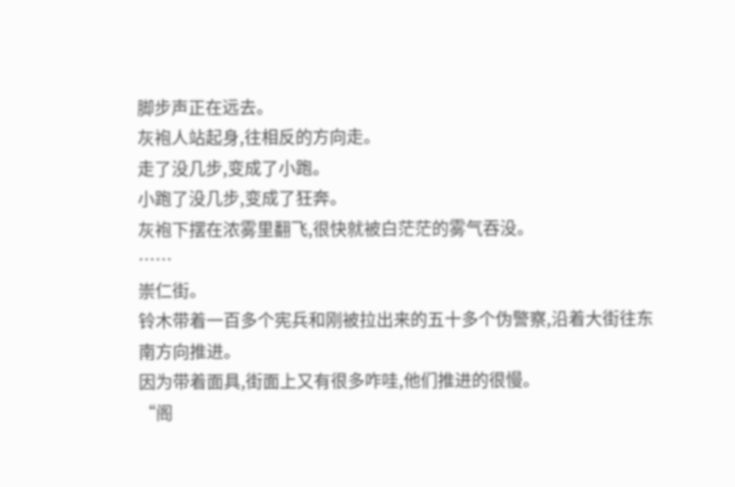脚步声正在远去。
灰袍人站起身,往相反的方向走。
走了没几步,变成了小跑。
小跑了没几步,变成了狂奔。
灰袍下摆在浓雾里翻飞,很快就被白茫茫的雾气吞没。
……
崇仁街。
铃木带着一百多个宪兵和刚被拉出来的五十多个伪警察,沿着大街往东南方向推进。
因为带着面具,街面上又有很多咋哇,他们推进的很慢。
“阁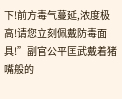下!前方毒气蔓延,浓度极高!请您立刻佩戴防毒面具!”副官公平匡武戴着猪嘴般的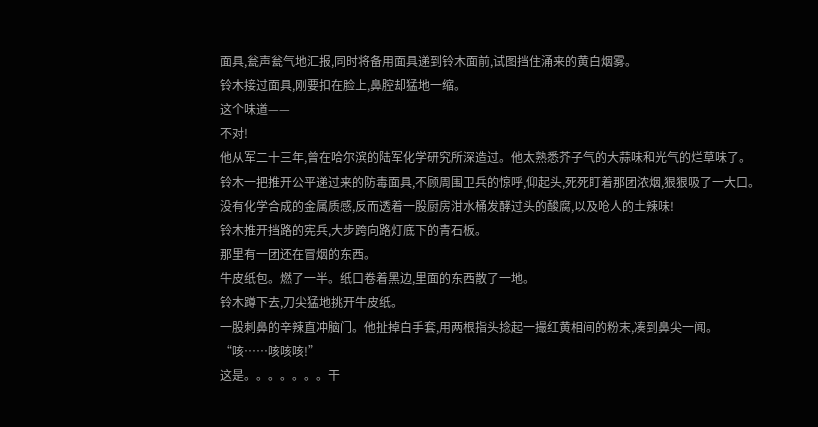面具,瓮声瓮气地汇报,同时将备用面具递到铃木面前,试图挡住涌来的黄白烟雾。
铃木接过面具,刚要扣在脸上,鼻腔却猛地一缩。
这个味道——
不对!
他从军二十三年,曾在哈尔滨的陆军化学研究所深造过。他太熟悉芥子气的大蒜味和光气的烂草味了。
铃木一把推开公平递过来的防毒面具,不顾周围卫兵的惊呼,仰起头,死死盯着那团浓烟,狠狠吸了一大口。
没有化学合成的金属质感,反而透着一股厨房泔水桶发酵过头的酸腐,以及呛人的土辣味!
铃木推开挡路的宪兵,大步跨向路灯底下的青石板。
那里有一团还在冒烟的东西。
牛皮纸包。燃了一半。纸口卷着黑边,里面的东西散了一地。
铃木蹲下去,刀尖猛地挑开牛皮纸。
一股刺鼻的辛辣直冲脑门。他扯掉白手套,用两根指头捻起一撮红黄相间的粉末,凑到鼻尖一闻。
“咳……咳咳咳!”
这是。。。。。。。干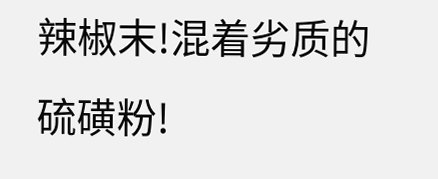辣椒末!混着劣质的硫磺粉!